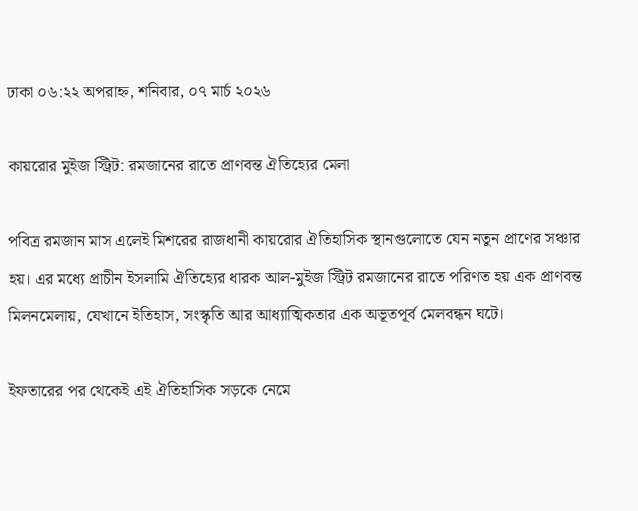ঢাকা ০৬:২২ অপরাহ্ন, শনিবার, ০৭ মার্চ ২০২৬

কায়রোর মুইজ স্ট্রিট: রমজানের রাতে প্রাণবন্ত ঐতিহ্যের মেলা

পবিত্র রমজান মাস এলেই মিশরের রাজধানী কায়রোর ঐতিহাসিক স্থানগুলোতে যেন নতুন প্রাণের সঞ্চার হয়। এর মধ্যে প্রাচীন ইসলামি ঐতিহ্যের ধারক আল-মুইজ স্ট্রিট রমজানের রাতে পরিণত হয় এক প্রাণবন্ত মিলনমেলায়, যেখানে ইতিহাস, সংস্কৃতি আর আধ্যাত্মিকতার এক অভূতপূর্ব মেলবন্ধন ঘটে।

ইফতারের পর থেকেই এই ঐতিহাসিক সড়কে নেমে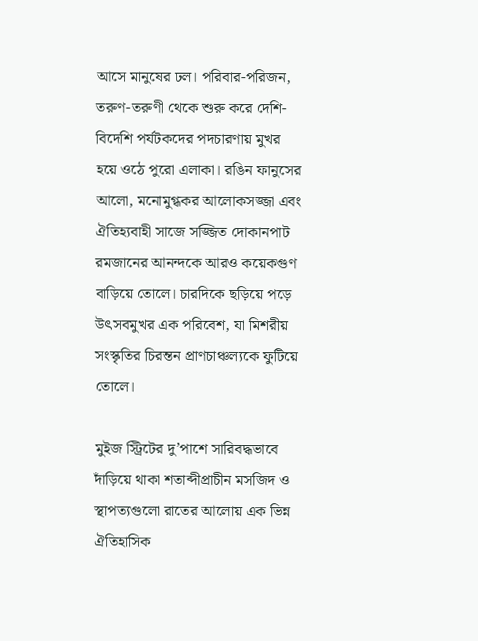আসে মানুষের ঢল। পরিবার-পরিজন, তরুণ-তরুণী থেকে শুরু করে দেশি-বিদেশি পর্যটকদের পদচারণায় মুখর হয়ে ওঠে পুরো এলাকা। রঙিন ফানুসের আলো, মনোমুগ্ধকর আলোকসজ্জা এবং ঐতিহ্যবাহী সাজে সজ্জিত দোকানপাট রমজানের আনন্দকে আরও কয়েকগুণ বাড়িয়ে তোলে। চারদিকে ছড়িয়ে পড়ে উৎসবমুখর এক পরিবেশ, যা মিশরীয় সংস্কৃতির চিরন্তন প্রাণচাঞ্চল্যকে ফুটিয়ে তোলে।

মুইজ স্ট্রিটের দু’পাশে সারিবদ্ধভাবে দাঁড়িয়ে থাকা শতাব্দীপ্রাচীন মসজিদ ও স্থাপত্যগুলো রাতের আলোয় এক ভিন্ন ঐতিহাসিক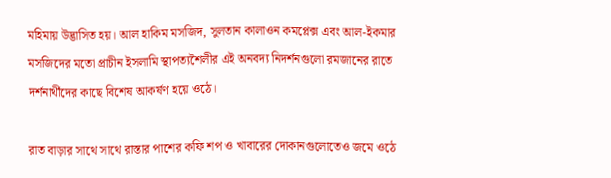মহিমায় উদ্ভাসিত হয়। আল হাকিম মসজিদ, সুলতান কালাওন কমপ্লেক্স এবং আল-ইকমার মসজিদের মতো প্রাচীন ইসলামি স্থাপত্যশৈলীর এই অনবদ্য নিদর্শনগুলো রমজানের রাতে দর্শনার্থীদের কাছে বিশেষ আকর্ষণ হয়ে ওঠে।

রাত বাড়ার সাথে সাথে রাস্তার পাশের কফি শপ ও খাবারের দোকানগুলোতেও জমে ওঠে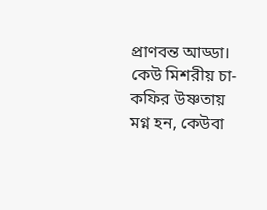প্রাণবন্ত আড্ডা। কেউ মিশরীয় চা-কফির উষ্ণতায় মগ্ন হন, কেউবা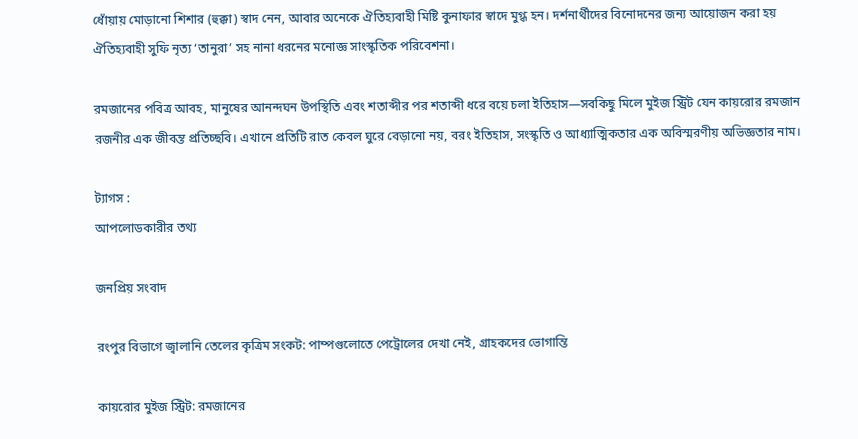ধোঁয়ায় মোড়ানো শিশার (হুক্কা) স্বাদ নেন, আবার অনেকে ঐতিহ্যবাহী মিষ্টি কুনাফার স্বাদে মুগ্ধ হন। দর্শনার্থীদের বিনোদনের জন্য আয়োজন করা হয় ঐতিহ্যবাহী সুফি নৃত্য ‘তানুরা’ সহ নানা ধরনের মনোজ্ঞ সাংস্কৃতিক পরিবেশনা।

রমজানের পবিত্র আবহ, মানুষের আনন্দঘন উপস্থিতি এবং শতাব্দীর পর শতাব্দী ধরে বয়ে চলা ইতিহাস—সবকিছু মিলে মুইজ স্ট্রিট যেন কায়রোর রমজান রজনীর এক জীবন্ত প্রতিচ্ছবি। এখানে প্রতিটি রাত কেবল ঘুরে বেড়ানো নয়, বরং ইতিহাস, সংস্কৃতি ও আধ্যাত্মিকতার এক অবিস্মরণীয় অভিজ্ঞতার নাম।

ট্যাগস :
আপলোডকারীর তথ্য

জনপ্রিয় সংবাদ

রংপুর বিভাগে জ্বালানি তেলের কৃত্রিম সংকট: পাম্পগুলোতে পেট্রোলের দেখা নেই, গ্রাহকদের ভোগান্তি

কায়রোর মুইজ স্ট্রিট: রমজানের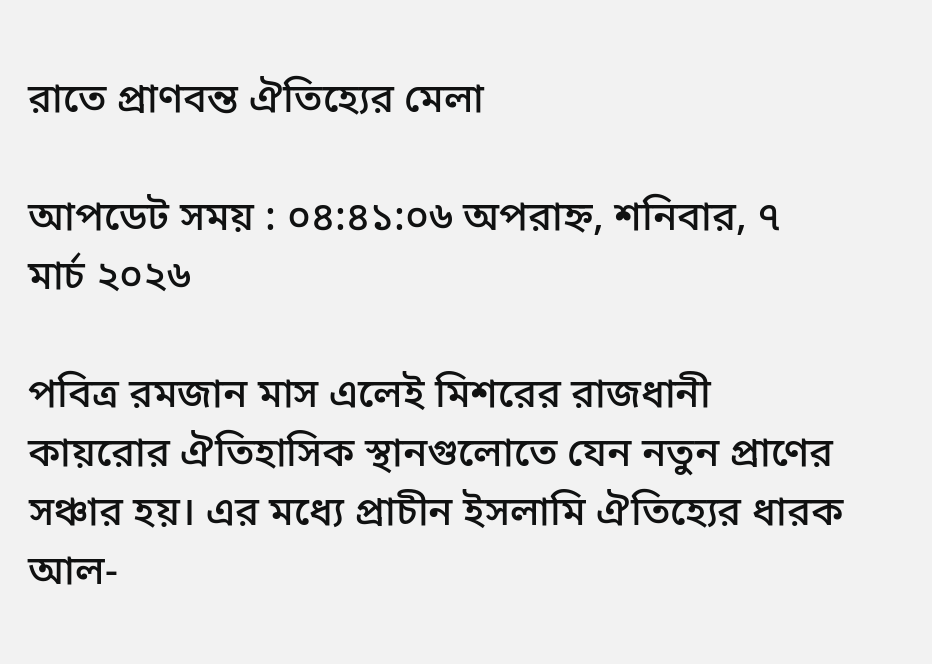রাতে প্রাণবন্ত ঐতিহ্যের মেলা

আপডেট সময় : ০৪:৪১:০৬ অপরাহ্ন, শনিবার, ৭ মার্চ ২০২৬

পবিত্র রমজান মাস এলেই মিশরের রাজধানী কায়রোর ঐতিহাসিক স্থানগুলোতে যেন নতুন প্রাণের সঞ্চার হয়। এর মধ্যে প্রাচীন ইসলামি ঐতিহ্যের ধারক আল-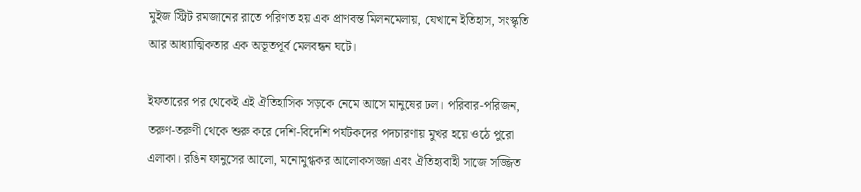মুইজ স্ট্রিট রমজানের রাতে পরিণত হয় এক প্রাণবন্ত মিলনমেলায়, যেখানে ইতিহাস, সংস্কৃতি আর আধ্যাত্মিকতার এক অভূতপূর্ব মেলবন্ধন ঘটে।

ইফতারের পর থেকেই এই ঐতিহাসিক সড়কে নেমে আসে মানুষের ঢল। পরিবার-পরিজন, তরুণ-তরুণী থেকে শুরু করে দেশি-বিদেশি পর্যটকদের পদচারণায় মুখর হয়ে ওঠে পুরো এলাকা। রঙিন ফানুসের আলো, মনোমুগ্ধকর আলোকসজ্জা এবং ঐতিহ্যবাহী সাজে সজ্জিত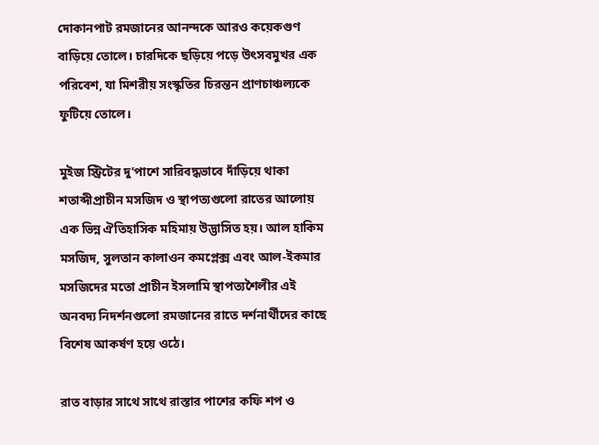দোকানপাট রমজানের আনন্দকে আরও কয়েকগুণ বাড়িয়ে তোলে। চারদিকে ছড়িয়ে পড়ে উৎসবমুখর এক পরিবেশ, যা মিশরীয় সংস্কৃতির চিরন্তন প্রাণচাঞ্চল্যকে ফুটিয়ে তোলে।

মুইজ স্ট্রিটের দু’পাশে সারিবদ্ধভাবে দাঁড়িয়ে থাকা শতাব্দীপ্রাচীন মসজিদ ও স্থাপত্যগুলো রাতের আলোয় এক ভিন্ন ঐতিহাসিক মহিমায় উদ্ভাসিত হয়। আল হাকিম মসজিদ, সুলতান কালাওন কমপ্লেক্স এবং আল-ইকমার মসজিদের মতো প্রাচীন ইসলামি স্থাপত্যশৈলীর এই অনবদ্য নিদর্শনগুলো রমজানের রাতে দর্শনার্থীদের কাছে বিশেষ আকর্ষণ হয়ে ওঠে।

রাত বাড়ার সাথে সাথে রাস্তার পাশের কফি শপ ও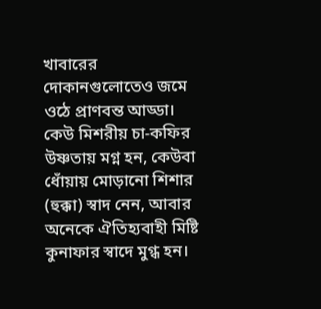খাবারের দোকানগুলোতেও জমে ওঠে প্রাণবন্ত আড্ডা। কেউ মিশরীয় চা-কফির উষ্ণতায় মগ্ন হন, কেউবা ধোঁয়ায় মোড়ানো শিশার (হুক্কা) স্বাদ নেন, আবার অনেকে ঐতিহ্যবাহী মিষ্টি কুনাফার স্বাদে মুগ্ধ হন।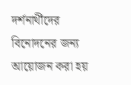দর্শনার্থীদের বিনোদনের জন্য আয়োজন করা হয়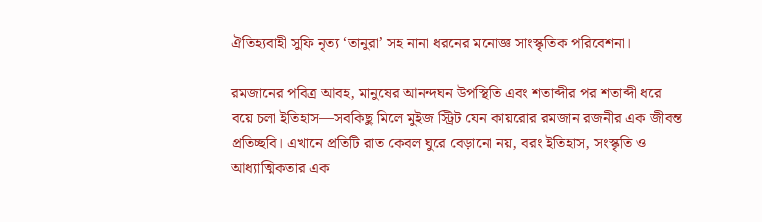ঐতিহ্যবাহী সুফি নৃত্য ‘তানুরা’ সহ নানা ধরনের মনোজ্ঞ সাংস্কৃতিক পরিবেশনা।

রমজানের পবিত্র আবহ, মানুষের আনন্দঘন উপস্থিতি এবং শতাব্দীর পর শতাব্দী ধরে বয়ে চলা ইতিহাস—সবকিছু মিলে মুইজ স্ট্রিট যেন কায়রোর রমজান রজনীর এক জীবন্ত প্রতিচ্ছবি। এখানে প্রতিটি রাত কেবল ঘুরে বেড়ানো নয়, বরং ইতিহাস, সংস্কৃতি ও আধ্যাত্মিকতার এক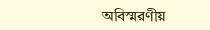অবিস্মরণীয়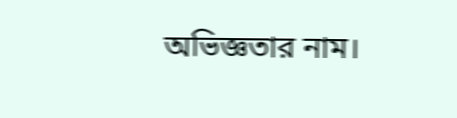অভিজ্ঞতার নাম।